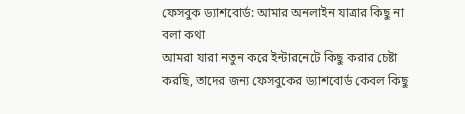ফেসবুক ড্যাশবোর্ড: আমার অনলাইন যাত্রার কিছু না বলা কথা
আমরা যারা নতুন করে ইন্টারনেটে কিছু করার চেষ্টা করছি, তাদের জন্য ফেসবুকের ড্যাশবোর্ড কেবল কিছু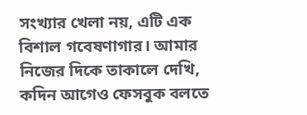সংখ্যার খেলা নয়, এটি এক বিশাল গবেষণাগার। আমার নিজের দিকে তাকালে দেখি, কদিন আগেও ফেসবুক বলতে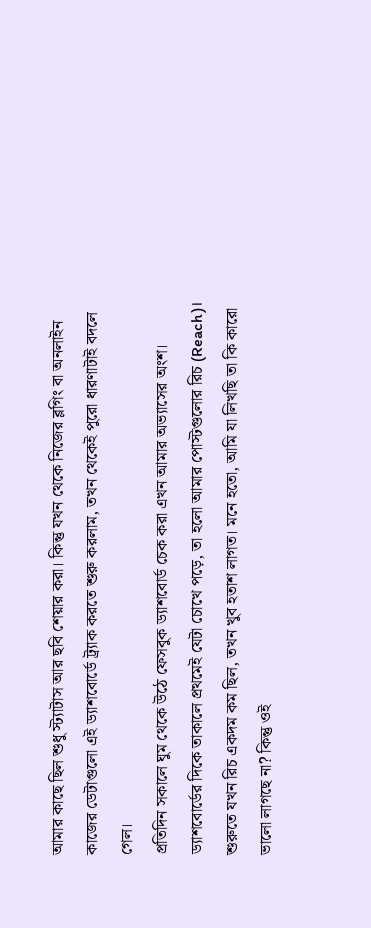আমার কাছে ছিল শুধু স্ট্যাটাস আর ছবি শেয়ার করা। কিন্তু যখন থেকে নিজের ব্লগিং বা অনলাইন কাজের ডেটাগুলো এই ড্যাশবোর্ডে ট্র্যাক করতে শুরু করলাম, তখন থেকেই পুরো ধারণাটাই বদলে গেল।
প্রতিদিন সকালে ঘুম থেকে উঠে ফেসবুক ড্যাশবোর্ড চেক করা এখন আমার অভ্যাসের অংশ। ড্যাশবোর্ডের দিকে তাকালে প্রথমেই যেটা চোখে পড়ে, তা হলো আমার পোস্টগুলোর রিচ (Reach)। শুরুতে যখন রিচ একদম কম ছিল, তখন খুব হতাশ লাগত। মনে হতো, আমি যা লিখছি তা কি কারো ভালো লাগছে না? কিন্তু ওই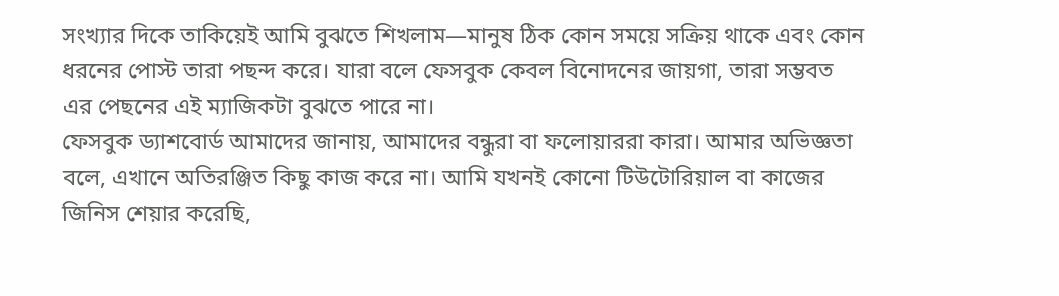সংখ্যার দিকে তাকিয়েই আমি বুঝতে শিখলাম—মানুষ ঠিক কোন সময়ে সক্রিয় থাকে এবং কোন ধরনের পোস্ট তারা পছন্দ করে। যারা বলে ফেসবুক কেবল বিনোদনের জায়গা, তারা সম্ভবত এর পেছনের এই ম্যাজিকটা বুঝতে পারে না।
ফেসবুক ড্যাশবোর্ড আমাদের জানায়, আমাদের বন্ধুরা বা ফলোয়াররা কারা। আমার অভিজ্ঞতা বলে, এখানে অতিরঞ্জিত কিছু কাজ করে না। আমি যখনই কোনো টিউটোরিয়াল বা কাজের জিনিস শেয়ার করেছি,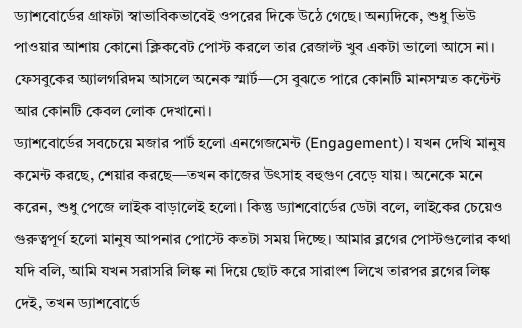ড্যাশবোর্ডের গ্রাফটা স্বাভাবিকভাবেই ওপরের দিকে উঠে গেছে। অন্যদিকে, শুধু ভিউ পাওয়ার আশায় কোনো ক্লিকবেট পোস্ট করলে তার রেজাল্ট খুব একটা ভালো আসে না। ফেসবুকের অ্যালগরিদম আসলে অনেক স্মার্ট—সে বুঝতে পারে কোনটি মানসম্মত কন্টেন্ট আর কোনটি কেবল লোক দেখানো।
ড্যাশবোর্ডের সবচেয়ে মজার পার্ট হলো এনগেজমেন্ট (Engagement)। যখন দেখি মানুষ কমেন্ট করছে, শেয়ার করছে—তখন কাজের উৎসাহ বহুগুণ বেড়ে যায়। অনেকে মনে করেন, শুধু পেজে লাইক বাড়ালেই হলো। কিন্তু ড্যাশবোর্ডের ডেটা বলে, লাইকের চেয়েও গুরুত্বপূর্ণ হলো মানুষ আপনার পোস্টে কতটা সময় দিচ্ছে। আমার ব্লগের পোস্টগুলোর কথা যদি বলি, আমি যখন সরাসরি লিঙ্ক না দিয়ে ছোট করে সারাংশ লিখে তারপর ব্লগের লিঙ্ক দেই, তখন ড্যাশবোর্ডে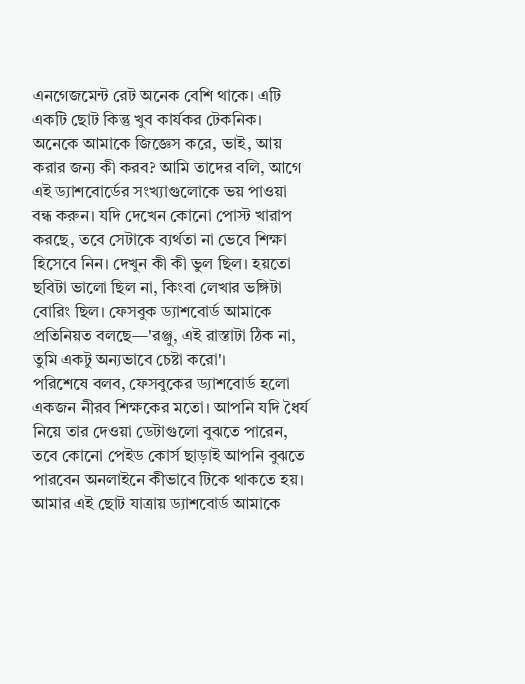এনগেজমেন্ট রেট অনেক বেশি থাকে। এটি একটি ছোট কিন্তু খুব কার্যকর টেকনিক।
অনেকে আমাকে জিজ্ঞেস করে, ভাই, আয় করার জন্য কী করব? আমি তাদের বলি, আগে এই ড্যাশবোর্ডের সংখ্যাগুলোকে ভয় পাওয়া বন্ধ করুন। যদি দেখেন কোনো পোস্ট খারাপ করছে, তবে সেটাকে ব্যর্থতা না ভেবে শিক্ষা হিসেবে নিন। দেখুন কী কী ভুল ছিল। হয়তো ছবিটা ভালো ছিল না, কিংবা লেখার ভঙ্গিটা বোরিং ছিল। ফেসবুক ড্যাশবোর্ড আমাকে প্রতিনিয়ত বলছে—'রঞ্জু, এই রাস্তাটা ঠিক না, তুমি একটু অন্যভাবে চেষ্টা করো'।
পরিশেষে বলব, ফেসবুকের ড্যাশবোর্ড হলো একজন নীরব শিক্ষকের মতো। আপনি যদি ধৈর্য নিয়ে তার দেওয়া ডেটাগুলো বুঝতে পারেন, তবে কোনো পেইড কোর্স ছাড়াই আপনি বুঝতে পারবেন অনলাইনে কীভাবে টিকে থাকতে হয়। আমার এই ছোট যাত্রায় ড্যাশবোর্ড আমাকে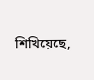শিখিয়েছে,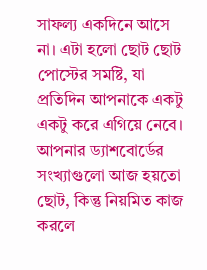সাফল্য একদিনে আসে না। এটা হলো ছোট ছোট পোস্টের সমষ্টি, যা প্রতিদিন আপনাকে একটু একটু করে এগিয়ে নেবে। আপনার ড্যাশবোর্ডের সংখ্যাগুলো আজ হয়তো ছোট, কিন্তু নিয়মিত কাজ করলে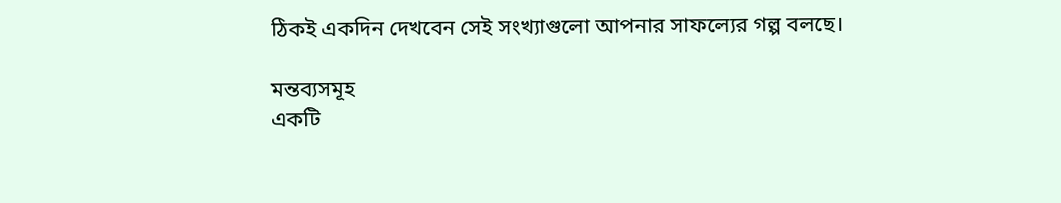ঠিকই একদিন দেখবেন সেই সংখ্যাগুলো আপনার সাফল্যের গল্প বলছে।

মন্তব্যসমূহ
একটি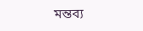মন্তব্য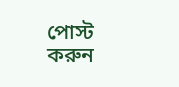পোস্ট করুন